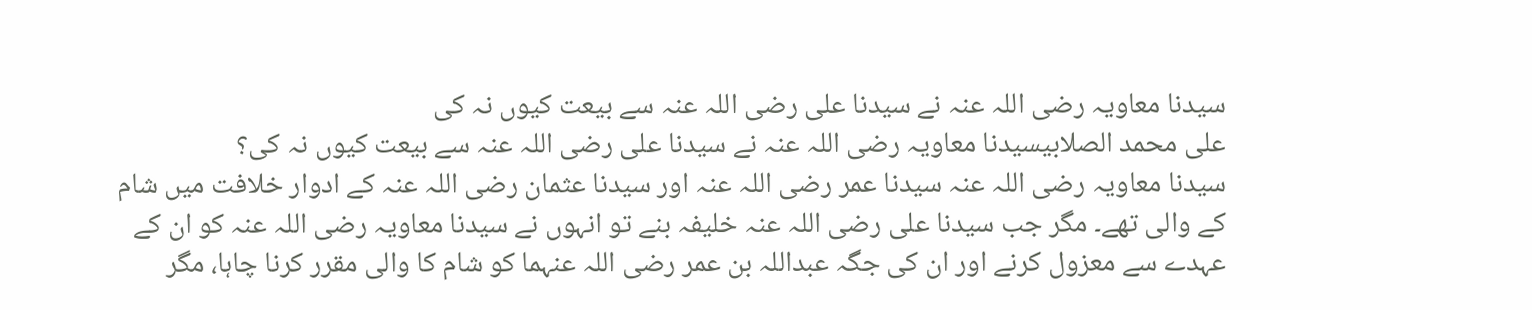سیدنا معاویہ رضی اللہ عنہ نے سیدنا علی رضی اللہ عنہ سے بیعت کیوں نہ کی
علی محمد الصلابیسیدنا معاویہ رضی اللہ عنہ نے سیدنا علی رضی اللہ عنہ سے بیعت کیوں نہ کی؟
سیدنا معاویہ رضی اللہ عنہ سیدنا عمر رضی اللہ عنہ اور سیدنا عثمان رضی اللہ عنہ کے ادوار خلافت میں شام کے والی تھے۔ مگر جب سیدنا علی رضی اللہ عنہ خلیفہ بنے تو انہوں نے سیدنا معاویہ رضی اللہ عنہ کو ان کے عہدے سے معزول کرنے اور ان کی جگہ عبداللہ بن عمر رضی اللہ عنہما کو شام کا والی مقرر کرنا چاہا، مگر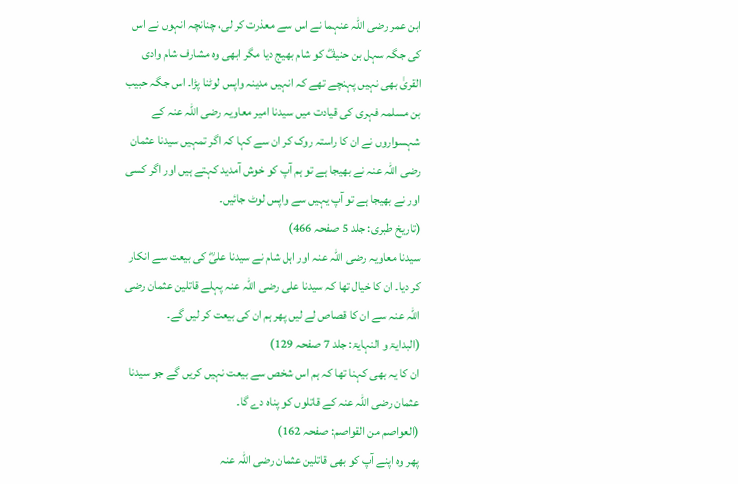ابن عمر رضی اللہ عنہما نے اس سے معذرت کر لی، چنانچہ انہوں نے اس کی جگہ سہل بن حنیفؓ کو شام بھیج دیا مگر ابھی وہ مشارف شام وادی القریٰ بھی نہیں پہنچے تھے کہ انہیں مدینہ واپس لوٹنا پڑا۔ اس جگہ حبیب بن مسلمہ فہری کی قیادت میں سیدنا امیر معاویہ رضی اللہ عنہ کے شہسواروں نے ان کا راستہ روک کر ان سے کہا کہ اگر تمہیں سیدنا عثمان رضی اللہ عنہ نے بھیجا ہے تو ہم آپ کو خوش آمدید کہتے ہیں اور اگر کسی اور نے بھیجا ہے تو آپ یہیں سے واپس لوٹ جائیں۔
(تاریخ طبری: جلد 5 صفحہ 466)
سیدنا معاویہ رضی اللہ عنہ اور اہل شام نے سیدنا علیؓ کی بیعت سے انکار کر دیا۔ ان کا خیال تھا کہ سیدنا علی رضی اللہ عنہ پہلے قاتلین عثمان رضی اللہ عنہ سے ان کا قصاص لے لیں پھر ہم ان کی بیعت کر لیں گے۔
(البدایۃ و النہایۃ: جلد 7 صفحہ 129)
ان کا یہ بھی کہنا تھا کہ ہم اس شخص سے بیعت نہیں کریں گے جو سیدنا عثمان رضی اللہ عنہ کے قاتلوں کو پناہ دے گا۔
(العواصم من القواصم: صفحہ 162)
پھر وہ اپنے آپ کو بھی قاتلین عثمان رضی اللہ عنہ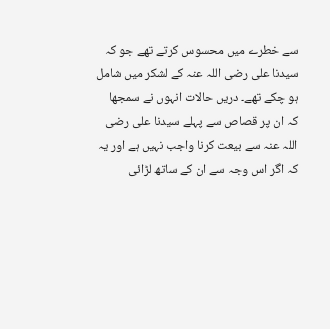سے خطرے میں محسوس کرتے تھے جو کہ سیدنا علی رضی اللہ عنہ کے لشکر میں شامل ہو چکے تھے۔ دریں حالات انہوں نے سمجھا کہ ان پر قصاص سے پہلے سیدنا علی رضی اللہ عنہ سے بیعت کرنا واجب نہیں ہے اور یہ کہ اگر اس وجہ سے ان کے ساتھ لڑائی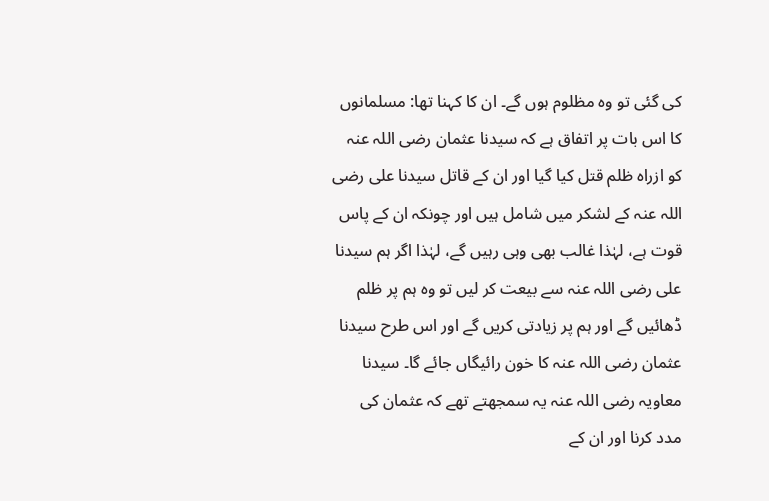کی گئی تو وہ مظلوم ہوں گے۔ ان کا کہنا تھا: مسلمانوں کا اس بات پر اتفاق ہے کہ سیدنا عثمان رضی اللہ عنہ کو ازراہ ظلم قتل کیا گیا اور ان کے قاتل سیدنا علی رضی اللہ عنہ کے لشکر میں شامل ہیں اور چونکہ ان کے پاس قوت ہے، لہٰذا غالب بھی وہی رہیں گے، لہٰذا اگر ہم سیدنا علی رضی اللہ عنہ سے بیعت کر لیں تو وہ ہم پر ظلم ڈھائیں گے اور ہم پر زیادتی کریں گے اور اس طرح سیدنا عثمان رضی اللہ عنہ کا خون رائیگاں جائے گا۔ سیدنا معاویہ رضی اللہ عنہ یہ سمجھتے تھے کہ عثمان کی مدد کرنا اور ان کے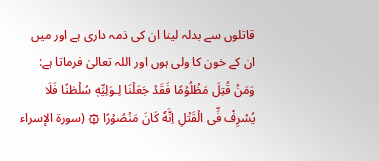قاتلوں سے بدلہ لینا ان کی ذمہ داری ہے اور میں ان کے خون کا ولی ہوں اور اللہ تعالیٰ فرماتا ہے:
وَمَنۡ قُتِلَ مَظۡلُوۡمًا فَقَدۡ جَعَلۡنَا لِـوَلِيِّهٖ سُلۡطٰنًا فَلَا يُسۡرِفْ فِّى الۡقَتۡلِ اِنَّهٗ كَانَ مَنۡصُوۡرًا ۞ (سورۃ الإسراء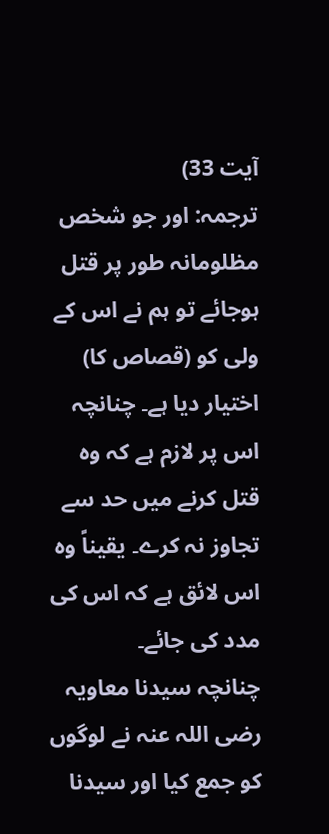آیت 33)
ترجمہ: اور جو شخص مظلومانہ طور پر قتل ہوجائے تو ہم نے اس کے ولی کو (قصاص کا) اختیار دیا ہے۔ چنانچہ اس پر لازم ہے کہ وہ قتل کرنے میں حد سے تجاوز نہ کرے۔ یقیناً وہ اس لائق ہے کہ اس کی مدد کی جائے۔
چنانچہ سیدنا معاویہ رضی اللہ عنہ نے لوگوں کو جمع کیا اور سیدنا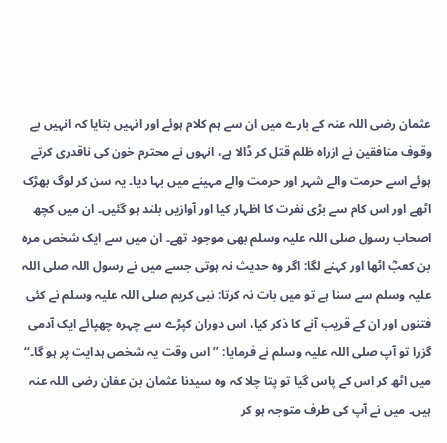عثمان رضی اللہ عنہ کے بارے میں ان سے ہم کلام ہوئے اور انہیں بتایا کہ انہیں بے وقوف منافقین نے ازراہ ظلم قتل کر ڈالا ہے، انہوں نے محترم خون کی ناقدری کرتے ہوئے اسے حرمت والے شہر اور حرمت والے مہینے میں بہا دیا۔ یہ سن کر لوگ بھڑک اٹھے اور اس کام سے بڑی نفرت کا اظہار کیا اور آوازیں بلند ہو گئیں۔ ان میں کچھ اصحاب رسول صلی اللہ علیہ وسلم بھی موجود تھے۔ ان میں سے ایک شخص مرہ بن کعبؓ اٹھا اور کہنے لگا: اگر وہ حدیث نہ ہوتی جسے میں نے رسول اللہ صلی اللہ علیہ وسلم سے سنا ہے تو میں بات نہ کرتا: نبی کریم صلی اللہ علیہ وسلم نے کئی فتنوں اور ان کے قریب آنے کا ذکر کیا، اس دوران کپڑے سے چہرہ چھپائے ایک آدمی گزرا تو آپ صلی اللہ علیہ وسلم نے فرمایا: ’’اس وقت یہ شخص ہدایت پر ہو گا۔‘‘ میں اٹھ کر اس کے پاس گیا تو پتا چلا کہ وہ سیدنا عثمان بن عفان رضی اللہ عنہ ہیں۔ میں نے آپ کی طرف متوجہ ہو کر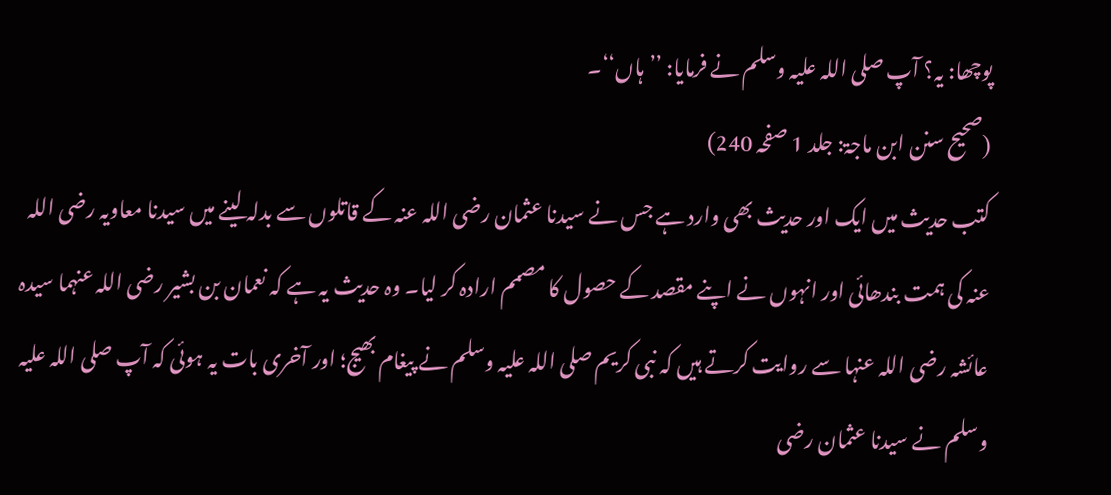پوچھا: یہ؟ آپ صلی اللہ علیہ وسلم نے فرمایا: ’’ہاں‘‘۔
(صحیح سنن ابن ماجۃ: جلد 1 صفحہ 240)
کتب حدیث میں ایک اور حدیث بھی وارد ہے جس نے سیدنا عثمان رضی اللہ عنہ کے قاتلوں سے بدلہ لینے میں سیدنا معاویہ رضی اللہ عنہ کی ہمت بندھائی اور انہوں نے اپنے مقصد کے حصول کا مصمم ارادہ کر لیا۔ وہ حدیث یہ ہے کہ نعمان بن بشیر رضی اللہ عنہما سیدہ عائشہ رضی اللہ عنہا سے روایت کرتے ہیں کہ نبی کریم صلی اللہ علیہ وسلم نے پیغام بھیج؛ اور آخری بات یہ ہوئی کہ آپ صلی اللہ علیہ وسلم نے سیدنا عثمان رضی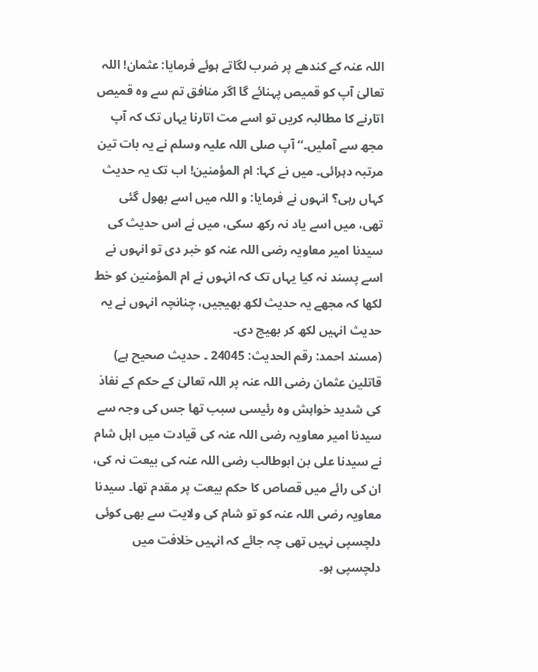اللہ عنہ کے کندھے پر ضرب لگاتے ہوئے فرمایا: عثمان! اللہ تعالیٰ آپ کو قمیص پہنائے گا اگر منافق تم سے وہ قمیص اتارنے کا مطالبہ کریں تو اسے مت اتارنا یہاں تک کہ آپ مجھ سے آملیں۔‘‘ آپ صلی اللہ علیہ وسلم نے یہ بات تین مرتبہ دہرائی۔ میں نے کہا: ام المؤمنین! اب تک یہ حدیث کہاں رہی؟ انہوں نے فرمایا: و اللہ میں اسے بھول گئی تھی، میں اسے یاد نہ رکھ سکی، میں نے اس حدیث کی سیدنا امیر معاویہ رضی اللہ عنہ کو خبر دی تو انہوں نے اسے پسند نہ کیا یہاں تک کہ انہوں نے ام المؤمنین کو خط لکھا کہ مجھے یہ حدیث لکھ بھیجیں، چنانچہ انہوں نے یہ حدیث انہیں لکھ کر بھیج دی۔
(مسند احمد: رقم الحدیث: 24045 ۔ حدیث صحیح ہے)
قاتلین عثمان رضی اللہ عنہ پر اللہ تعالیٰ کے حکم کے نفاذ کی شدید خواہش وہ رئیسی سبب تھا جس کی وجہ سے سیدنا امیر معاویہ رضی اللہ عنہ کی قیادت میں اہل شام نے سیدنا علی بن ابوطالب رضی اللہ عنہ کی بیعت نہ کی، ان کی رائے میں قصاص کا حکم بیعت پر مقدم تھا۔ سیدنا معاویہ رضی اللہ عنہ کو تو شام کی ولایت سے بھی کوئی دلچسپی نہیں تھی چہ جائے کہ انہیں خلافت میں دلچسپی ہو۔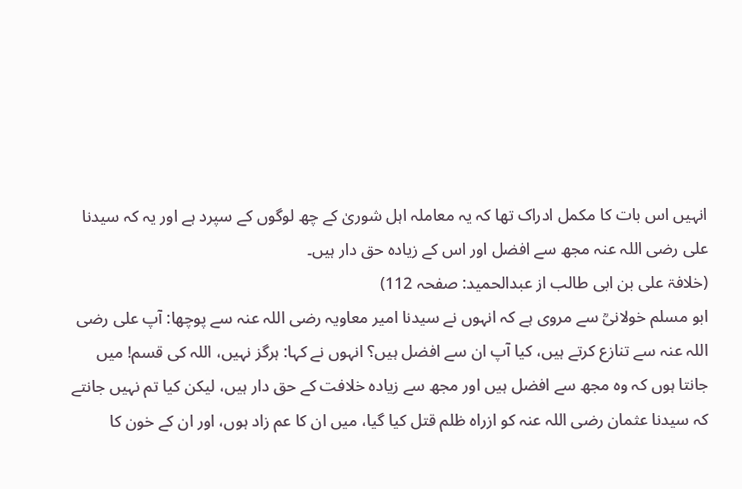انہیں اس بات کا مکمل ادراک تھا کہ یہ معاملہ اہل شوریٰ کے چھ لوگوں کے سپرد ہے اور یہ کہ سیدنا علی رضی اللہ عنہ مجھ سے افضل اور اس کے زیادہ حق دار ہیں۔
(خلافۃ علی بن ابی طالب از عبدالحمید: صفحہ 112)
ابو مسلم خولانیؒ سے مروی ہے کہ انہوں نے سیدنا امیر معاویہ رضی اللہ عنہ سے پوچھا: آپ علی رضی اللہ عنہ سے تنازع کرتے ہیں، کیا آپ ان سے افضل ہیں؟ انہوں نے کہا: ہرگز نہیں، اللہ کی قسم! میں جانتا ہوں کہ وہ مجھ سے افضل ہیں اور مجھ سے زیادہ خلافت کے حق دار ہیں، لیکن کیا تم نہیں جانتے کہ سیدنا عثمان رضی اللہ عنہ کو ازراہ ظلم قتل کیا گیا، میں ان کا عم زاد ہوں، اور ان کے خون کا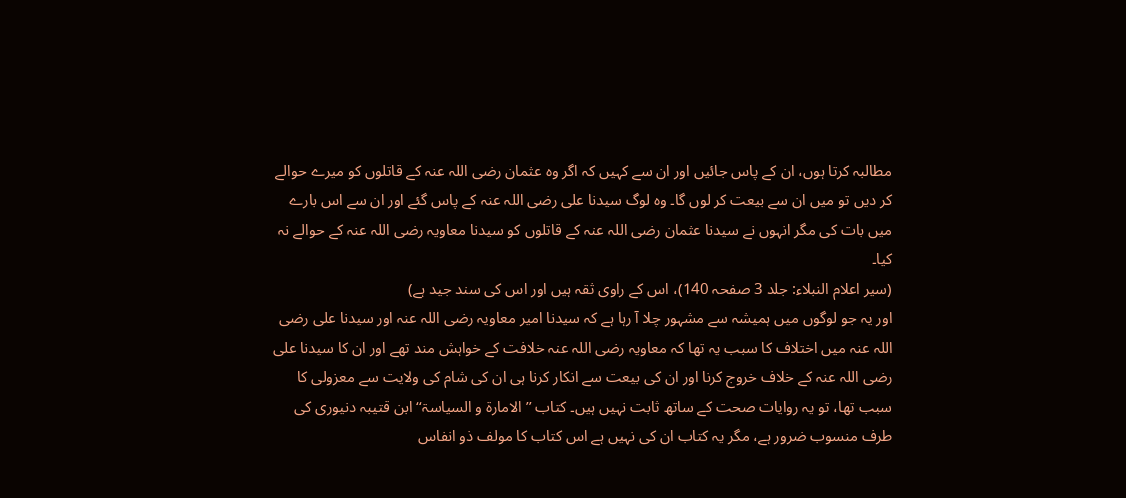مطالبہ کرتا ہوں، ان کے پاس جائیں اور ان سے کہیں کہ اگر وہ عثمان رضی اللہ عنہ کے قاتلوں کو میرے حوالے کر دیں تو میں ان سے بیعت کر لوں گا۔ وہ لوگ سیدنا علی رضی اللہ عنہ کے پاس گئے اور ان سے اس بارے میں بات کی مگر انہوں نے سیدنا عثمان رضی اللہ عنہ کے قاتلوں کو سیدنا معاویہ رضی اللہ عنہ کے حوالے نہ کیا۔
(سیر اعلام النبلاء: جلد 3 صفحہ 140)، اس کے راوی ثقہ ہیں اور اس کی سند جید ہے)
اور یہ جو لوگوں میں ہمیشہ سے مشہور چلا آ رہا ہے کہ سیدنا امیر معاویہ رضی اللہ عنہ اور سیدنا علی رضی اللہ عنہ میں اختلاف کا سبب یہ تھا کہ معاویہ رضی اللہ عنہ خلافت کے خواہش مند تھے اور ان کا سیدنا علی رضی اللہ عنہ کے خلاف خروج کرنا اور ان کی بیعت سے انکار کرنا ہی ان کی شام کی ولایت سے معزولی کا سبب تھا، تو یہ روایات صحت کے ساتھ ثابت نہیں ہیں۔ کتاب ’’الامارۃ و السیاسۃ‘‘ ابن قتیبہ دنیوری کی طرف منسوب ضرور ہے، مگر یہ کتاب ان کی نہیں ہے اس کتاب کا مولف ذو انفاس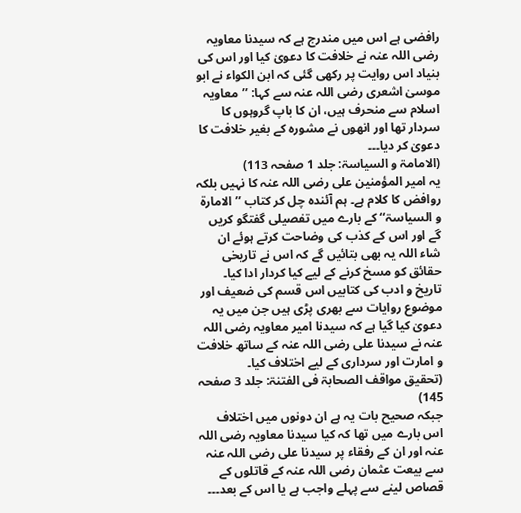رافضی ہے اس میں مندرج ہے کہ سیدنا معاویہ رضی اللہ عنہ نے خلافت کا دعویٰ کیا اور اس کی بنیاد اس روایت پر رکھی گئی کہ ابن الکواء نے ابو موسیٰ اشعری رضی اللہ عنہ سے کہا: ’’معاویہ اسلام سے منحرف ہیں، ان کا باپ گروہوں کا سردار تھا اور انھوں نے مشورہ کے بغیر خلافت کا دعویٰ کر دیا۔۔۔
(الامامۃ و السیاسۃ: جلد 1 صفحہ 113)
یہ امیر المؤمنین علی رضی اللہ عنہ کا نہیں بلکہ روافض کا کلام ہے۔ ہم آئندہ چل کر کتاب ’’الامارۃ و السیاسۃ‘‘ کے بارے میں تفصیلی گفتگو کریں گے اور اس کے کذب کی وضاحت کرتے ہوئے ان شاء اللہ یہ بھی بتائیں گے کہ اس نے تاریخی حقائق کو مسخ کرنے کے لیے کیا کردار ادا کیا۔
تاریخ و ادب کی کتابیں اس قسم کی ضعیف اور موضوع روایات سے بھری پڑی ہیں جن میں یہ دعویٰ کیا گیا ہے کہ سیدنا امیر معاویہ رضی اللہ عنہ نے سیدنا علی رضی اللہ عنہ کے ساتھ خلافت و امارت اور سرداری کے لیے اختلاف کیا۔
(تحقیق مواقف الصحابۃ فی الفتنۃ: جلد 3 صفحہ 145)
جبکہ صحیح بات یہ ہے ان دونوں میں اختلاف اس بارے میں تھا کہ کیا سیدنا معاویہ رضی اللہ عنہ اور ان کے رفقاء پر سیدنا علی رضی اللہ عنہ سے بیعت عثمان رضی اللہ عنہ کے قاتلوں کے قصاص لینے سے پہلے واجب ہے یا اس کے بعد۔۔۔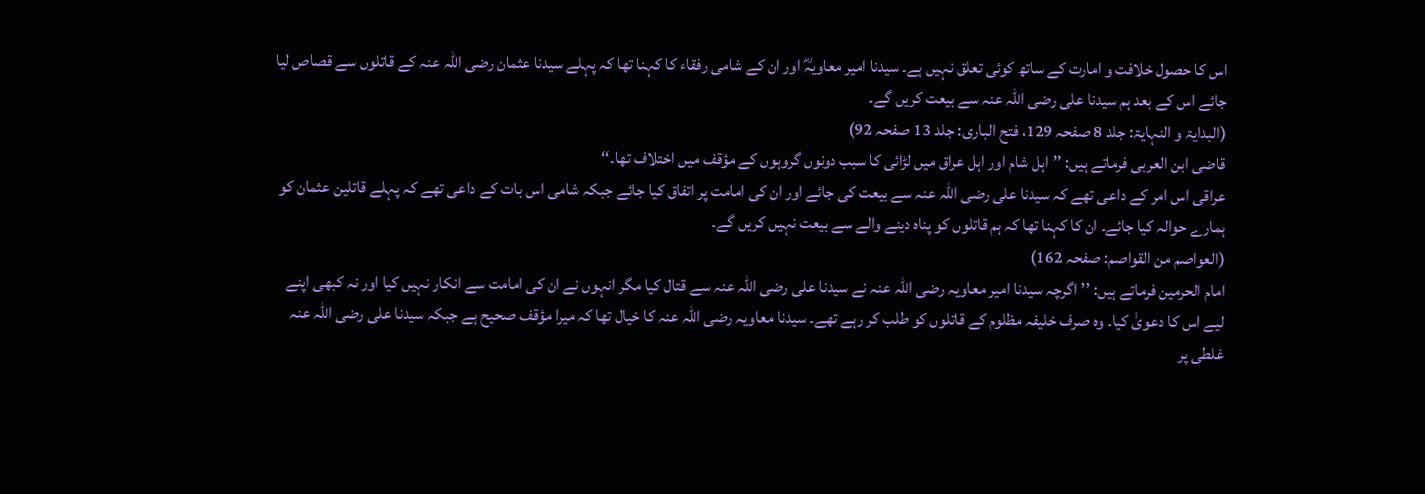اس کا حصول خلافت و امارت کے ساتھ کوئی تعلق نہیں ہے۔ سیدنا امیر معاویہؓ اور ان کے شامی رفقاء کا کہنا تھا کہ پہلے سیدنا عثمان رضی اللہ عنہ کے قاتلوں سے قصاص لیا جائے اس کے بعد ہم سیدنا علی رضی اللہ عنہ سے بیعت کریں گے۔
(البدایۃ و النہایۃ: جلد 8 صفحہ 129، فتح الباری: جلد 13 صفحہ 92)
قاضی ابن العربی فرماتے ہیں: ’’اہل شام اور اہل عراق میں لڑائی کا سبب دونوں گروہوں کے مؤقف میں اختلاف تھا۔‘‘
عراقی اس امر کے داعی تھے کہ سیدنا علی رضی اللہ عنہ سے بیعت کی جائے اور ان کی امامت پر اتفاق کیا جائے جبکہ شامی اس بات کے داعی تھے کہ پہلے قاتلین عثمان کو ہمارے حوالہ کیا جائے۔ ان کا کہنا تھا کہ ہم قاتلوں کو پناہ دینے والے سے بیعت نہیں کریں گے۔
(العواصم من القواصم: صفحہ 162)
امام الحرمین فرماتے ہیں: ’’اگرچہ سیدنا امیر معاویہ رضی اللہ عنہ نے سیدنا علی رضی اللہ عنہ سے قتال کیا مگر انہوں نے ان کی امامت سے انکار نہیں کیا اور نہ کبھی اپنے لیے اس کا دعویٰ کیا۔ وہ صرف خلیفہ مظلوم کے قاتلوں کو طلب کر رہے تھے۔ سیدنا معاویہ رضی اللہ عنہ کا خیال تھا کہ میرا مؤقف صحیح ہے جبکہ سیدنا علی رضی اللہ عنہ غلطی پر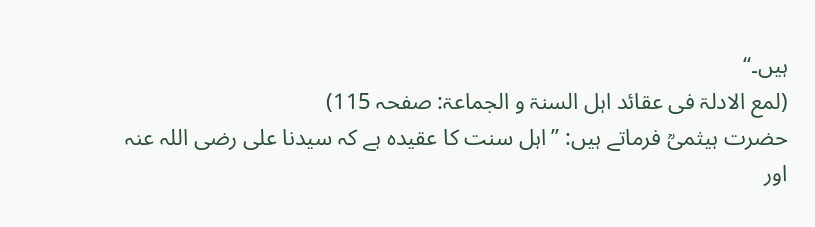ہیں۔‘‘
(لمع الادلۃ فی عقائد اہل السنۃ و الجماعۃ: صفحہ 115)
حضرت ہیثمیؒ فرماتے ہیں: ’’اہل سنت کا عقیدہ ہے کہ سیدنا علی رضی اللہ عنہ اور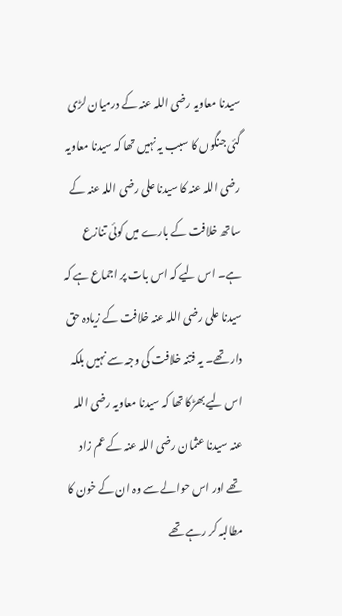سیدنا معاویہ رضی اللہ عنہ کے درمیان لڑی گئی جنگوں کا سبب یہ نہیں تھا کہ سیدنا معاویہ رضی اللہ عنہ کا سیدنا علی رضی اللہ عنہ کے ساتھ خلافت کے بارے میں کوئی تنازع ہے۔ اس لیے کہ اس بات پر اجماع ہے کہ سیدنا علی رضی اللہ عنہ خلافت کے زیادہ حق دار تھے۔ یہ فتنہ خلافت کی وجہ سے نہیں بلکہ اس لیے بھڑکا تھا کہ سیدنا معاویہ رضی اللہ عنہ سیدنا عثمان رضی اللہ عنہ کے عم زاد تھے اور اس حوالے سے وہ ان کے خون کا مطالبہ کر رہے تھے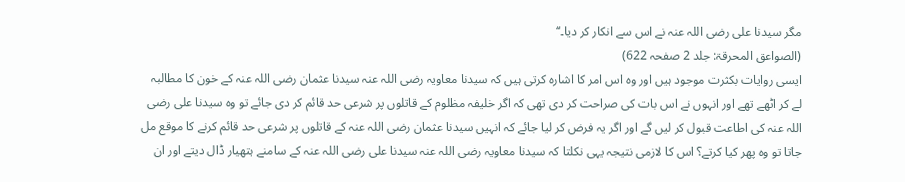مگر سیدنا علی رضی اللہ عنہ نے اس سے انکار کر دیا۔‘‘
(الصواعق المحرقۃ: جلد 2 صفحہ 622)
ایسی روایات بکثرت موجود ہیں اور وہ اس امر کا اشارہ کرتی ہیں کہ سیدنا معاویہ رضی اللہ عنہ سیدنا عثمان رضی اللہ عنہ کے خون کا مطالبہ لے کر اٹھے تھے اور انہوں نے اس بات کی صراحت کر دی تھی کہ اگر خلیفہ مظلوم کے قاتلوں پر شرعی حد قائم کر دی جائے تو وہ سیدنا علی رضی اللہ عنہ کی اطاعت قبول کر لیں گے اور اگر یہ فرض کر لیا جائے کہ انہیں سیدنا عثمان رضی اللہ عنہ کے قاتلوں پر شرعی حد قائم کرنے کا موقع مل جاتا تو وہ پھر کیا کرتے؟ اس کا لازمی نتیجہ یہی نکلتا کہ سیدنا معاویہ رضی اللہ عنہ سیدنا علی رضی اللہ عنہ کے سامنے ہتھیار ڈال دیتے اور ان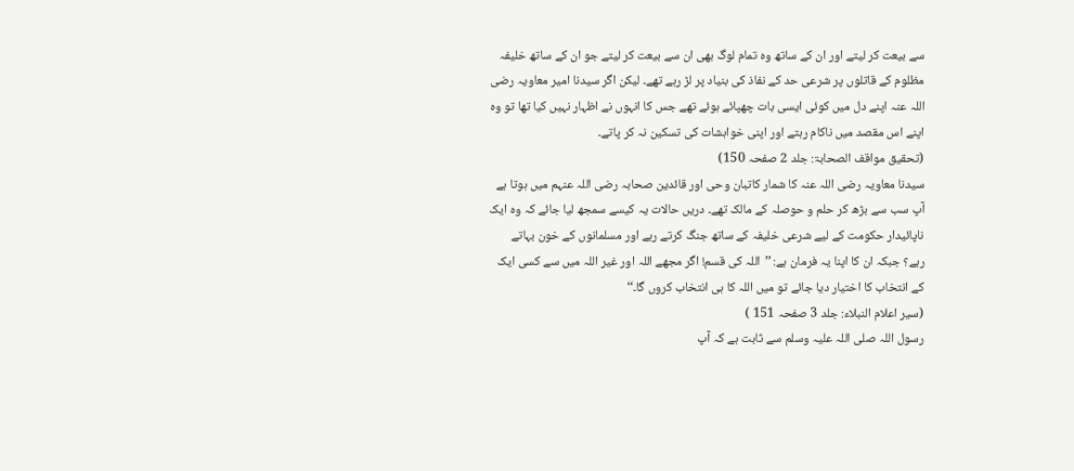سے بیعت کر لیتے اور ان کے ساتھ وہ تمام لوگ بھی ان سے بیعت کر لیتے جو ان کے ساتھ خلیفہ مظلوم کے قاتلوں پر شرعی حد کے نفاذ کی بنیاد پر لڑ رہے تھے۔ لیکن اگر سیدنا امیر معاویہ رضی اللہ عنہ اپنے دل میں کوئی ایسی بات چھپائے ہوئے تھے جس کا انہوں نے اظہار نہیں کیا تھا تو وہ اپنے اس مقصد میں ناکام رہتے اور اپنی خواہشات کی تسکین نہ کر پاتے۔
(تحقیق مواقف الصحابۃ: جلد 2 صفحہ 150)
سیدنا معاویہ رضی اللہ عنہ کا شمار کاتبان وحی اور قائدین صحابہ رضی اللہ عنہم میں ہوتا ہے آپ سب سے بڑھ کر حلم و حوصلہ کے مالک تھے۔ دریں حالات یہ کیسے سمجھ لیا جائے کہ وہ ایک ناپائیدار حکومت کے لیے شرعی خلیفہ کے ساتھ جنگ کرتے رہے اور مسلمانوں کے خون بہاتے رہے؟ جبکہ ان کا اپنا یہ فرمان ہے: ’’اللہ کی قسم! اگر مجھے اللہ اور غیر اللہ میں سے کسی ایک کے انتخاب کا اختیار دیا جائے تو میں اللہ کا ہی انتخاب کروں گا۔‘‘
(سیر اعلام النبلاء: جلد 3 صفحہ 151 )
رسول اللہ صلی اللہ علیہ وسلم سے ثابت ہے کہ آپ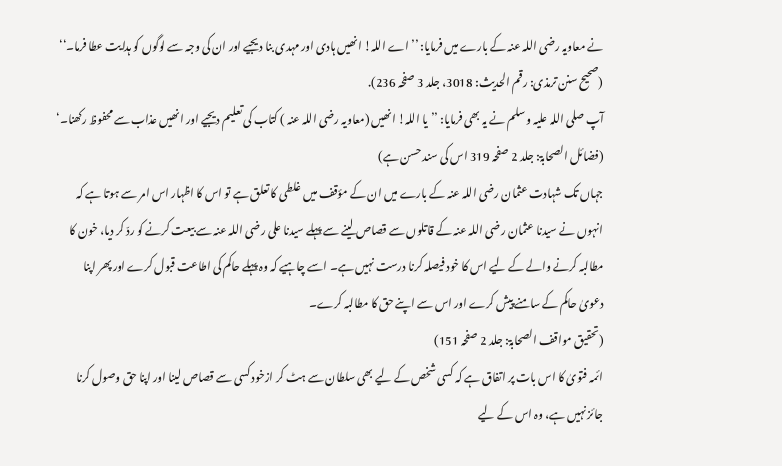نے معاویہ رضی اللہ عنہ کے بارے میں فرمایا: ’’ اے اللہ! انھیں ہادی اور مہدی بنا دیجیے اور ان کی وجہ سے لوگوں کو ہدایت عطا فرما۔‘‘
(صحیح سنن ترمذی: رقم الحدیث: 3018، جلد 3 صفحہ 236).
آپ صلی اللہ علیہ وسلم نے یہ بھی فرمایا: ’’یا اللہ! انھیں (معاویہ رضی اللہ عنہ ) کتاب کی تعلیم دیجیے اور انھیں عذاب سے محفوظ رکھنا۔‘
(فضائل الصحابۃ: جلد 2 صفحہ 319 اس کی سند حسن ہے)
جہاں تک شہادت عثمان رضی اللہ عنہ کے بارے میں ان کے مؤقف میں غلطی کا تعلق ہے تو اس کا اظہار اس امر سے ہوتا ہے کہ انہوں نے سیدنا عثمان رضی اللہ عنہ کے قاتلوں سے قصاص لینے سے پہلے سیدنا علی رضی اللہ عنہ سے بیعت کرنے کو ردّ کر دیا، خون کا مطالبہ کرنے والے کے لیے اس کا خود فیصلہ کرنا درست نہیں ہے۔ اسے چاہیے کہ وہ پہلے حاکم کی اطاعت قبول کرے اور پھر اپنا دعویٰ حاکم کے سامنے پیش کرے اور اس سے اپنے حق کا مطالبہ کرے۔
(تحقیق مواقف الصحابۃ: جلد 2 صفحہ 151)
ائمہ فتویٰ کا اس بات پر اتفاق ہے کہ کسی شخص کے لیے بھی سلطان سے ہٹ کر ازخود کسی سے قصاص لینا اور اپنا حق وصول کرنا جائز نہیں ہے، وہ اس کے لیے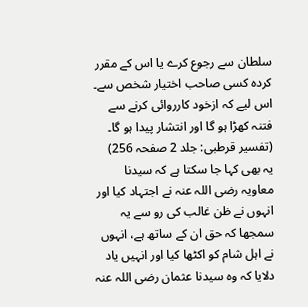سلطان سے رجوع کرے یا اس کے مقرر کردہ کسی صاحب اختیار شخص سے۔ اس لیے کہ ازخود کارروائی کرنے سے فتنہ کھڑا ہو گا اور انتشار پیدا ہو گا۔
(تفسیر قرطبی: جلد 2 صفحہ 256)
یہ بھی کہا جا سکتا ہے کہ سیدنا معاویہ رضی اللہ عنہ نے اجتہاد کیا اور انہوں نے ظن غالب کی رو سے یہ سمجھا کہ حق ان کے ساتھ ہے، انہوں نے اہل شام کو اکٹھا کیا اور انہیں یاد دلایا کہ وہ سیدنا عثمان رضی اللہ عنہ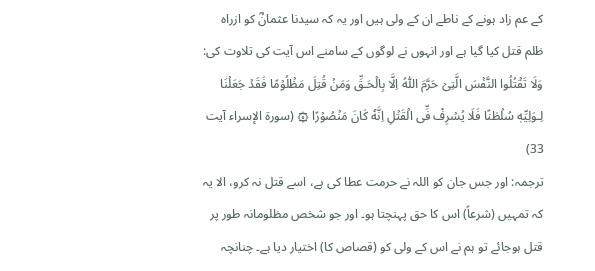کے عم زاد ہونے کے ناطے ان کے ولی ہیں اور یہ کہ سیدنا عثمانؓ کو ازراہ ظلم قتل کیا گیا ہے اور انہوں نے لوگوں کے سامنے اس آیت کی تلاوت کی:
وَلَا تَقۡتُلُوا النَّفۡسَ الَّتِىۡ حَرَّمَ اللّٰهُ اِلَّا بِالۡحَـقِّ وَمَنۡ قُتِلَ مَظۡلُوۡمًا فَقَدۡ جَعَلۡنَا لِـوَلِيِّهٖ سُلۡطٰنًا فَلَا يُسۡرِفْ فِّى الۡقَتۡلِ اِنَّهٗ كَانَ مَنۡصُوۡرًا ۞ (سورۃ الإسراء آیت 33)
ترجمہ: اور جس جان کو اللہ نے حرمت عطا کی ہے، اسے قتل نہ کرو، الا یہ کہ تمہیں (شرعاً) اس کا حق پہنچتا ہو۔ اور جو شخص مظلومانہ طور پر قتل ہوجائے تو ہم نے اس کے ولی کو (قصاص کا) اختیار دیا ہے۔ چنانچہ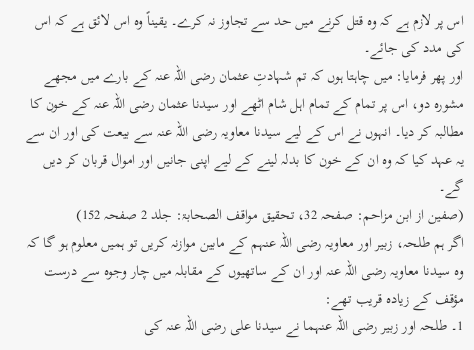اس پر لازم ہے کہ وہ قتل کرنے میں حد سے تجاوز نہ کرے۔ یقیناً وہ اس لائق ہے کہ اس کی مدد کی جائے۔
اور پھر فرمایا: میں چاہتا ہوں کہ تم شہادتِ عثمان رضی اللہ عنہ کے بارے میں مجھے مشورہ دو، اس پر تمام کے تمام اہل شام اٹھے اور سیدنا عثمان رضی اللہ عنہ کے خون کا مطالبہ کر دیا۔ انہوں نے اس کے لیے سیدنا معاویہ رضی اللہ عنہ سے بیعت کی اور ان سے یہ عہد کیا کہ وہ ان کے خون کا بدلہ لینے کے لیے اپنی جانیں اور اموال قربان کر دیں گے۔
(صفین از ابن مزاحم: صفحہ 32، تحقیق مواقف الصحابۃ: جلد 2 صفحہ 152)
اگر ہم طلحہ، زبیر اور معاویہ رضی اللہ عنہم کے مابین موازنہ کریں تو ہمیں معلوم ہو گا کہ وہ سیدنا معاویہ رضی اللہ عنہ اور ان کے ساتھیوں کے مقابلہ میں چار وجوہ سے درست مؤقف کے زیادہ قریب تھے:
1۔ طلحہ اور زبیر رضی اللہ عنہما نے سیدنا علی رضی اللہ عنہ کی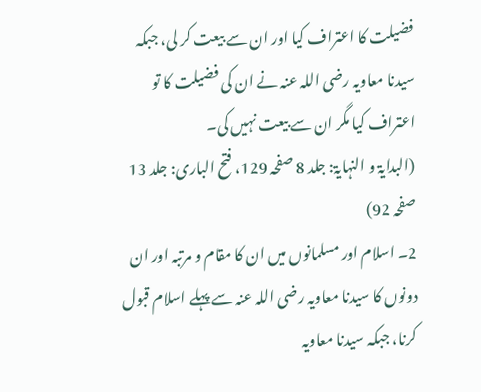فضیلت کا اعتراف کیا اور ان سے بیعت کر لی، جبکہ سیدنا معاویہ رضی اللہ عنہ نے ان کی فضیلت کا تو اعتراف کیا مگر ان سے بیعت نہیں کی۔
(البدایۃ و النہایۃ: جلد 8 صفحہ 129، فتح الباری: جلد 13 صفحہ 92)
2۔ اسلام اور مسلمانوں میں ان کا مقام و مرتبہ اور ان دونوں کا سیدنا معاویہ رضی اللہ عنہ سے پہلے اسلام قبول کرنا، جبکہ سیدنا معاویہ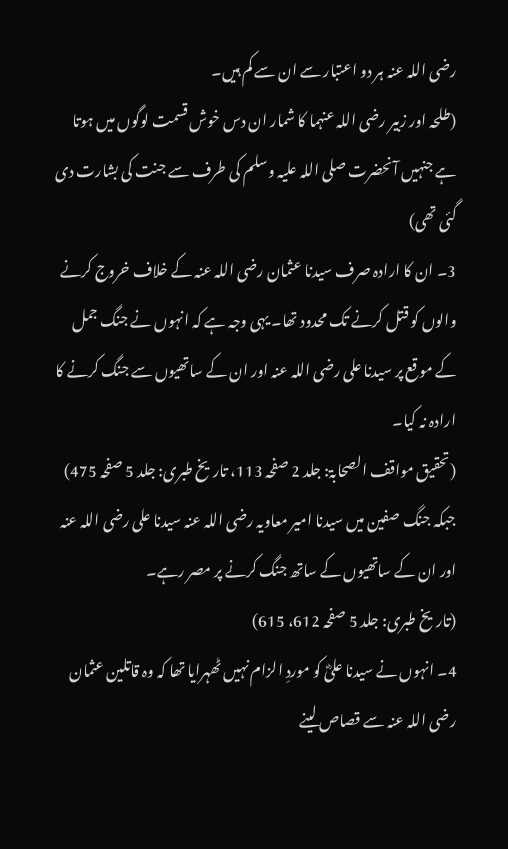رضی اللہ عنہ ہر دو اعتبار سے ان سے کم ہیں۔
(طلحہ اور زبیر رضی اللہ عنہما کا شمار ان دس خوش قسمت لوگوں میں ہوتا ہے جنہیں آنحضرت صلی اللہ علیہ وسلم کی طرف سے جنت کی بشارت دی گئی تھی)
3۔ ان کا ارادہ صرف سیدنا عثمان رضی اللہ عنہ کے خلاف خروج کرنے والوں کو قتل کرنے تک محدود تھا۔ یہی وجہ ہے کہ انہوں نے جنگ جمل کے موقع پر سیدنا علی رضی اللہ عنہ اور ان کے ساتھیوں سے جنگ کرنے کا ارادہ نہ کیا۔
(تحقیق مواقف الصحابۃ: جلد 2 صفحہ 113، تاریخ طبری: جلد 5 صفحہ 475)
جبکہ جنگ صفین میں سیدنا امیر معاویہ رضی اللہ عنہ سیدنا علی رضی اللہ عنہ اور ان کے ساتھیوں کے ساتھ جنگ کرنے پر مصر رہے۔
(تاریخ طبری: جلد 5 صفحہ 612، 615)
4۔ انہوں نے سیدنا علیؓ کو موردِ الزام نہیں ٹھہرایا تھا کہ وہ قاتلین عثمان رضی اللہ عنہ سے قصاص لینے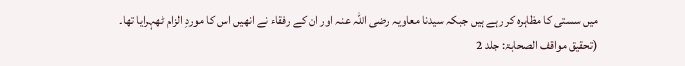میں سستی کا مظاہرہ کر رہے ہیں جبکہ سیدنا معاویہ رضی اللہ عنہ اور ان کے رفقاء نے انھیں اس کا موردِ الزام ٹھہرایا تھا۔
(تحقیق مواقف الصحابۃ: جلد 2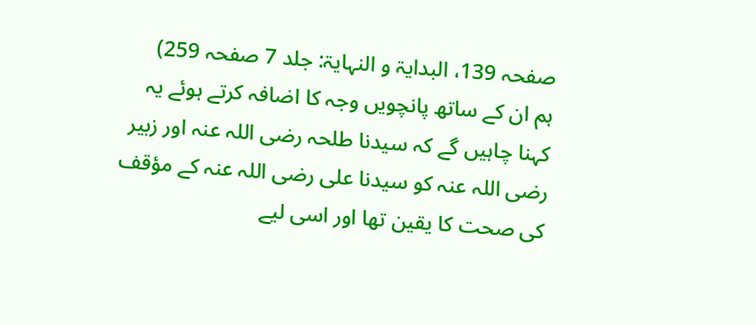صفحہ 139، البدایۃ و النہایۃ: جلد 7 صفحہ 259)
ہم ان کے ساتھ پانچویں وجہ کا اضافہ کرتے ہوئے یہ کہنا چاہیں گے کہ سیدنا طلحہ رضی اللہ عنہ اور زبیر رضی اللہ عنہ کو سیدنا علی رضی اللہ عنہ کے مؤقف کی صحت کا یقین تھا اور اسی لیے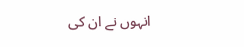انہوں نے ان کی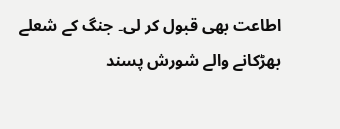اطاعت بھی قبول کر لی۔ جنگ کے شعلے بھڑکانے والے شورش پسند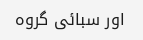اور سبائی گروہ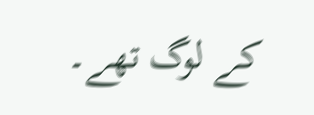کے لوگ تھے۔